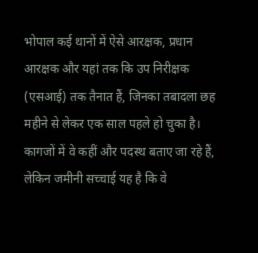भोपाल कई थानों में ऐसे आरक्षक, प्रधान आरक्षक और यहां तक कि उप निरीक्षक (एसआई) तक तैनात हैं, जिनका तबादला छह महीने से लेकर एक साल पहले हो चुका है। कागजों में वे कहीं और पदस्थ बताए जा रहे हैं, लेकिन जमीनी सच्चाई यह है कि वे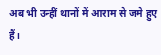अब भी उन्हीं थानों में आराम से जमे हुए हैं।